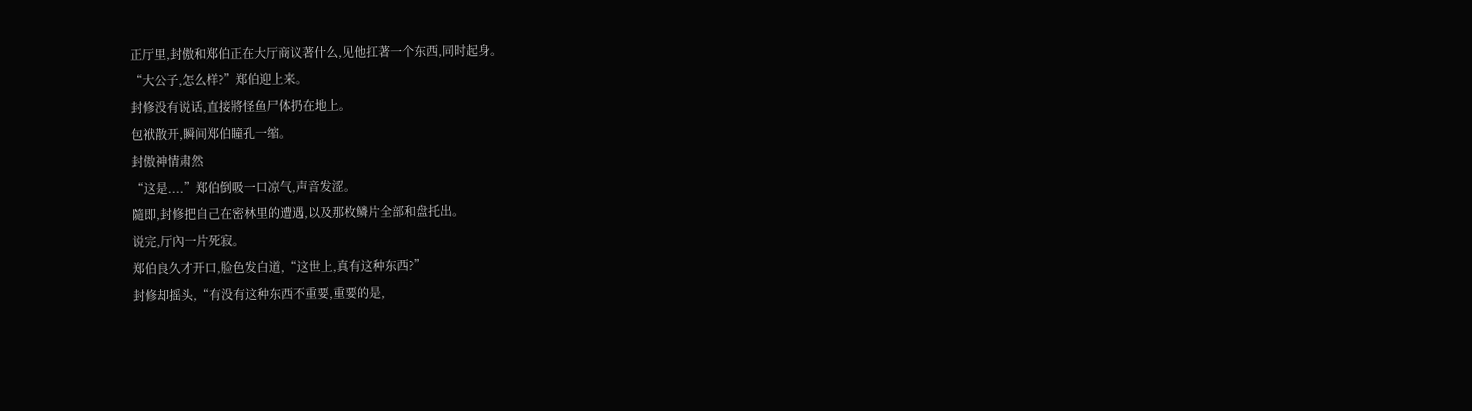正厅里,封傲和郑伯正在大厅商议著什么,见他扛著一个东西,同时起身。
“大公子,怎么样?”郑伯迎上来。
封修没有说话,直接將怪鱼尸体扔在地上。
包袱散开,瞬间郑伯瞳孔一缩。
封傲神情肃然
“这是....”郑伯倒吸一口凉气,声音发涩。
隨即,封修把自己在密林里的遭遇,以及那枚鳞片全部和盘托出。
说完,厅內一片死寂。
郑伯良久才开口,脸色发白道,“这世上,真有这种东西?”
封修却摇头,“有没有这种东西不重要,重要的是,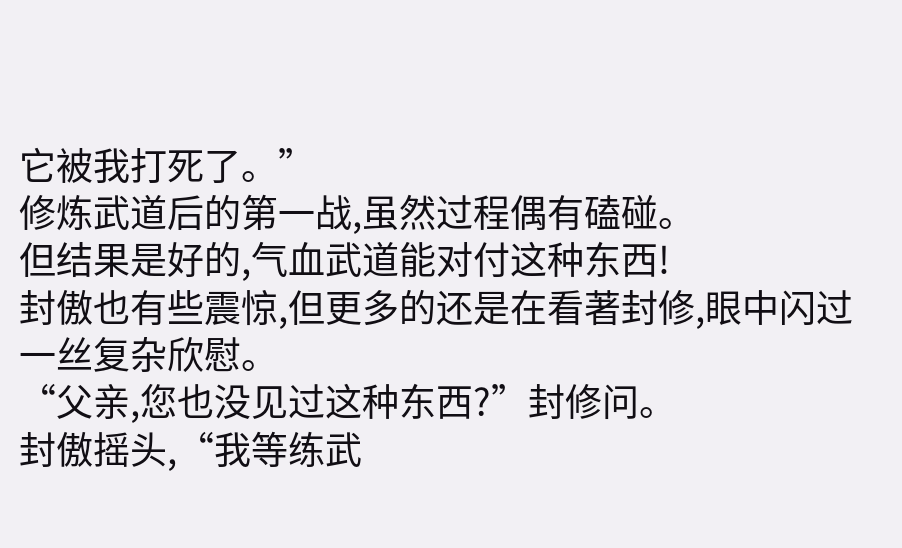它被我打死了。”
修炼武道后的第一战,虽然过程偶有磕碰。
但结果是好的,气血武道能对付这种东西!
封傲也有些震惊,但更多的还是在看著封修,眼中闪过一丝复杂欣慰。
“父亲,您也没见过这种东西?”封修问。
封傲摇头,“我等练武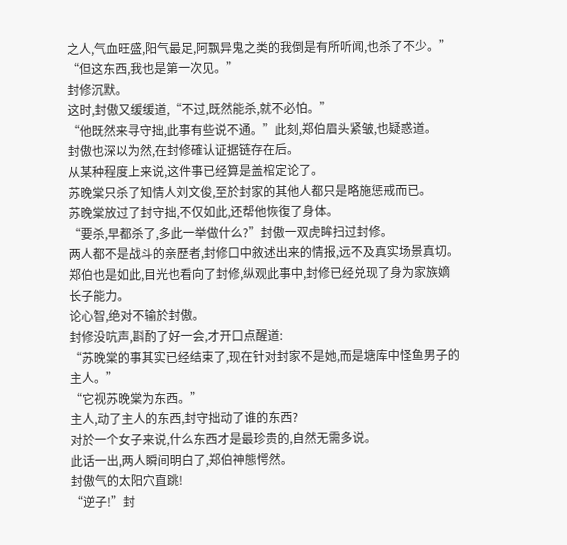之人,气血旺盛,阳气最足,阿飘异鬼之类的我倒是有所听闻,也杀了不少。”
“但这东西,我也是第一次见。”
封修沉默。
这时,封傲又缓缓道,“不过,既然能杀,就不必怕。”
“他既然来寻守拙,此事有些说不通。”此刻,郑伯眉头紧皱,也疑惑道。
封傲也深以为然,在封修確认证据链存在后。
从某种程度上来说,这件事已经算是盖棺定论了。
苏晚棠只杀了知情人刘文俊,至於封家的其他人都只是略施惩戒而已。
苏晚棠放过了封守拙,不仅如此,还帮他恢復了身体。
“要杀,早都杀了,多此一举做什么?”封傲一双虎眸扫过封修。
两人都不是战斗的亲歷者,封修口中敘述出来的情报,远不及真实场景真切。
郑伯也是如此,目光也看向了封修,纵观此事中,封修已经兑现了身为家族嫡长子能力。
论心智,绝对不输於封傲。
封修没吭声,斟酌了好一会,才开口点醒道:
“苏晚棠的事其实已经结束了,现在针对封家不是她,而是塘库中怪鱼男子的主人。”
“它视苏晚棠为东西。”
主人,动了主人的东西,封守拙动了谁的东西?
对於一个女子来说,什么东西才是最珍贵的,自然无需多说。
此话一出,两人瞬间明白了,郑伯神態愕然。
封傲气的太阳穴直跳!
“逆子!”封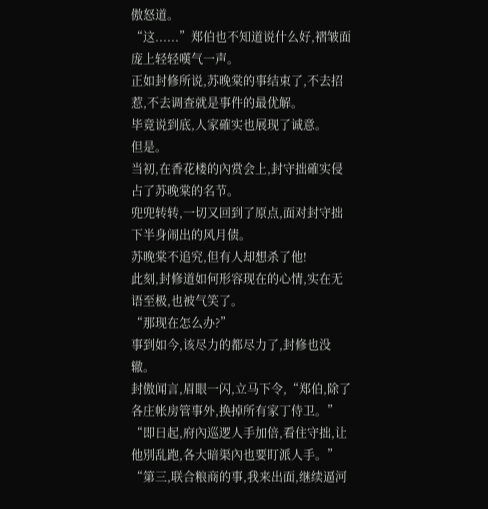傲怒道。
“这......”郑伯也不知道说什么好,褶皱面庞上轻轻嘆气一声。
正如封修所说,苏晚棠的事结束了,不去招惹,不去调查就是事件的最优解。
毕竟说到底,人家確实也展现了诚意。
但是。
当初,在香花楼的內赏会上,封守拙確实侵占了苏晚棠的名节。
兜兜转转,一切又回到了原点,面对封守拙下半身闹出的风月债。
苏晚棠不追究,但有人却想杀了他!
此刻,封修道如何形容现在的心情,实在无语至极,也被气笑了。
“那现在怎么办?”
事到如今,该尽力的都尽力了,封修也没辙。
封傲闻言,眉眼一闪,立马下令,“郑伯,除了各庄帐房管事外,换掉所有家丁侍卫。”
“即日起,府內巡逻人手加倍,看住守拙,让他別乱跑,各大暗渠內也要盯派人手。”
“第三,联合粮商的事,我来出面,继续逼河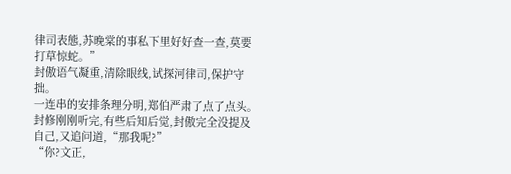律司表態,苏晚棠的事私下里好好查一查,莫要打草惊蛇。”
封傲语气凝重,清除眼线,试探河律司,保护守拙。
一连串的安排条理分明,郑伯严肃了点了点头。
封修刚刚听完,有些后知后觉,封傲完全没提及自己,又追问道,“那我呢?”
“你?文正,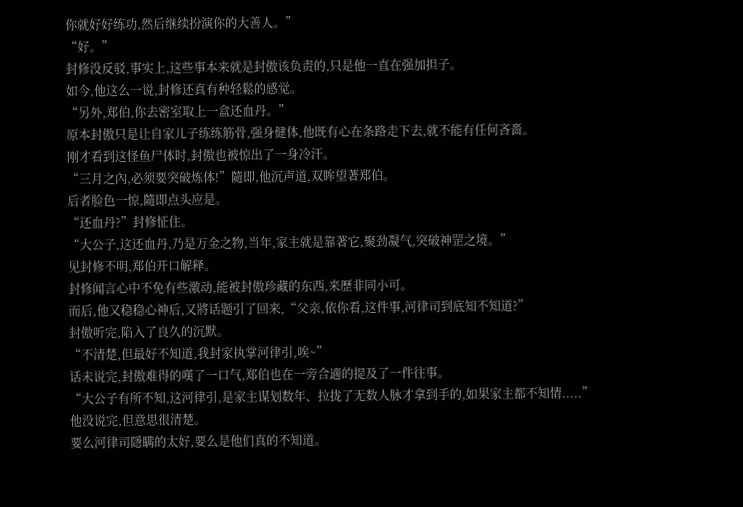你就好好练功,然后继续扮演你的大善人。”
“好。”
封修没反驳,事实上,这些事本来就是封傲该负责的,只是他一直在强加担子。
如今,他这么一说,封修还真有种轻鬆的感觉。
“另外,郑伯,你去密室取上一盒还血丹。”
原本封傲只是让自家儿子练练筋骨,强身健体,他既有心在条路走下去,就不能有任何吝嗇。
刚才看到这怪鱼尸体时,封傲也被惊出了一身冷汗。
“三月之內,必须要突破炼体!”隨即,他沉声道,双眸望著郑伯。
后者脸色一惊,隨即点头应是。
“还血丹?”封修怔住。
“大公子,这还血丹,乃是万金之物,当年,家主就是靠著它,聚劲凝气,突破神罡之境。”
见封修不明,郑伯开口解释。
封修闻言心中不免有些激动,能被封傲珍藏的东西,来歷非同小可。
而后,他又稳稳心神后,又將话题引了回来,“父亲,依你看,这件事,河律司到底知不知道?”
封傲听完,陷入了良久的沉默。
“不清楚,但最好不知道,我封家执掌河律引,唉~”
话未说完,封傲难得的嘆了一口气,郑伯也在一旁合適的提及了一件往事。
“大公子有所不知,这河律引,是家主谋划数年、拉拢了无数人脉才拿到手的,如果家主都不知情.....”
他没说完,但意思很清楚。
要么河律司隱瞒的太好,要么是他们真的不知道。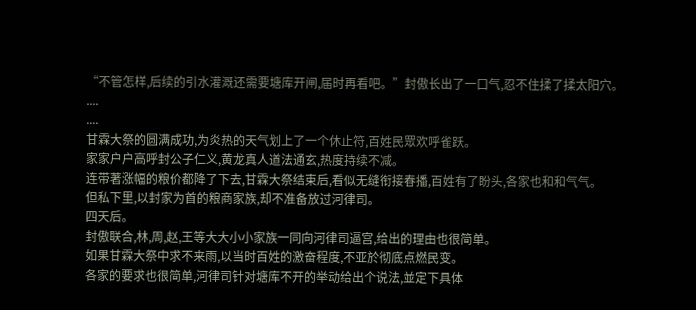“不管怎样,后续的引水灌溉还需要塘库开闸,届时再看吧。”封傲长出了一口气,忍不住揉了揉太阳穴。
....
....
甘霖大祭的圆满成功,为炎热的天气划上了一个休止符,百姓民眾欢呼雀跃。
家家户户高呼封公子仁义,黄龙真人道法通玄,热度持续不减。
连带著涨幅的粮价都降了下去,甘霖大祭结束后,看似无缝衔接春播,百姓有了盼头,各家也和和气气。
但私下里,以封家为首的粮商家族,却不准备放过河律司。
四天后。
封傲联合,林,周,赵,王等大大小小家族一同向河律司逼宫,给出的理由也很简单。
如果甘霖大祭中求不来雨,以当时百姓的激奋程度,不亚於彻底点燃民变。
各家的要求也很简单,河律司针对塘库不开的举动给出个说法,並定下具体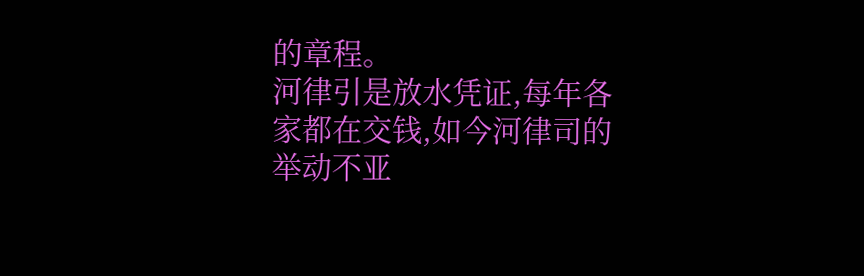的章程。
河律引是放水凭证,每年各家都在交钱,如今河律司的举动不亚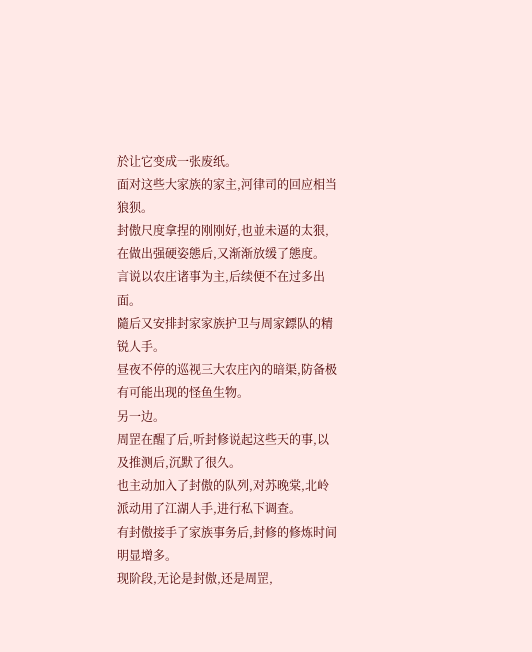於让它变成一张废纸。
面对这些大家族的家主,河律司的回应相当狼狈。
封傲尺度拿捏的刚刚好,也並未逼的太狠,在做出强硬姿態后,又渐渐放缓了態度。
言说以农庄诸事为主,后续便不在过多出面。
隨后又安排封家家族护卫与周家鏢队的精锐人手。
昼夜不停的巡视三大农庄內的暗渠,防备极有可能出现的怪鱼生物。
另一边。
周罡在醒了后,听封修说起这些天的事,以及推测后,沉默了很久。
也主动加入了封傲的队列,对苏晚棠,北岭派动用了江湖人手,进行私下调查。
有封傲接手了家族事务后,封修的修炼时间明显增多。
现阶段,无论是封傲,还是周罡,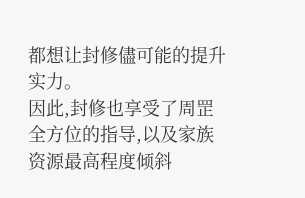都想让封修儘可能的提升实力。
因此,封修也享受了周罡全方位的指导,以及家族资源最高程度倾斜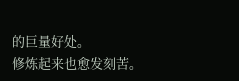的巨量好处。
修炼起来也愈发刻苦。